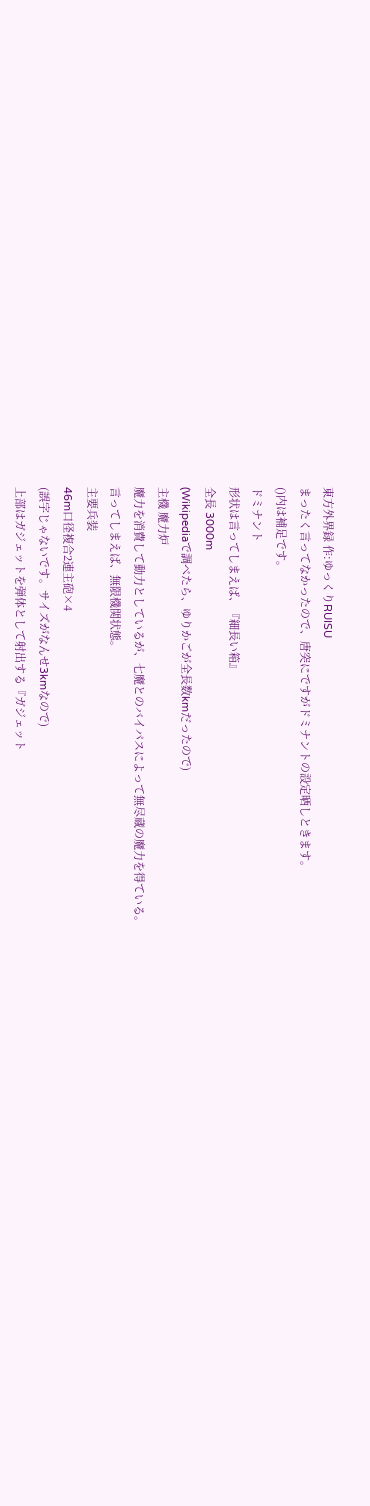東方外界録 作:ゆっくりRUISU
まったく言ってなかったので、唐突にですがドミナントの設定晒しときます。
()内は補足です。
ドミナント
形状は言ってしまえば、『細長い箱』
全長 3000m
(Wikipediaで調べたら、ゆりかごが全長数kmだったので)
主機 魔力炉
魔力を消費して動力としているが、七魔とのバイパスによって無尽蔵の魔力を得ている。
言ってしまえば、無限機関状態。
主要兵装
46m口径複合2連主砲×4
(誤字じゃないです。サイズがなんせ3kmなので)
上部はガジェットを弾体として射出する『ガジェット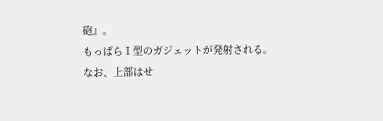砲』。
もっぱらⅠ型のガジェットが発射される。
なお、上部はせ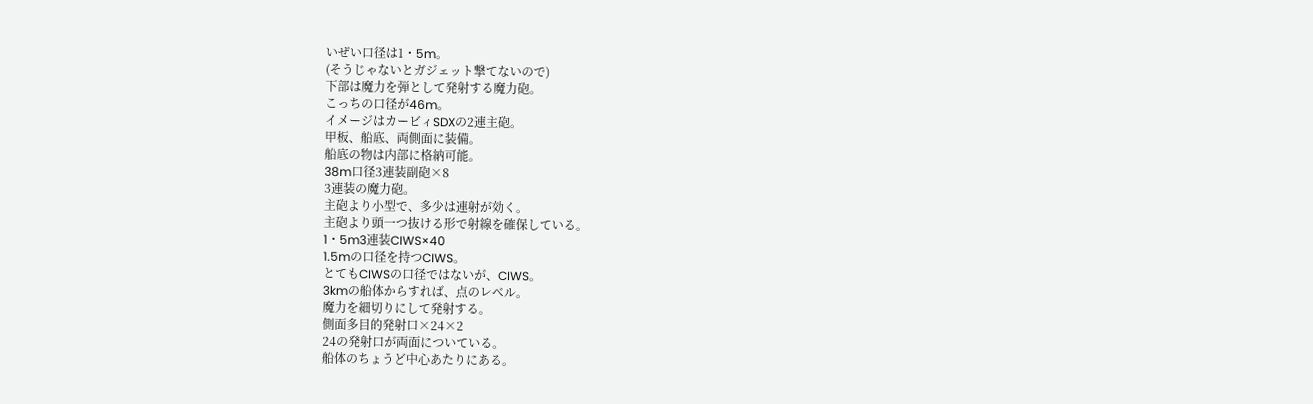いぜい口径は1・5m。
(そうじゃないとガジェット撃てないので)
下部は魔力を弾として発射する魔力砲。
こっちの口径が46m。
イメージはカービィSDXの2連主砲。
甲板、船底、両側面に装備。
船底の物は内部に格納可能。
38m口径3連装副砲×8
3連装の魔力砲。
主砲より小型で、多少は連射が効く。
主砲より頭一つ抜ける形で射線を確保している。
1・5m3連装CIWS×40
1.5mの口径を持つCIWS。
とてもCIWSの口径ではないが、CIWS。
3kmの船体からすれば、点のレベル。
魔力を細切りにして発射する。
側面多目的発射口×24×2
24の発射口が両面についている。
船体のちょうど中心あたりにある。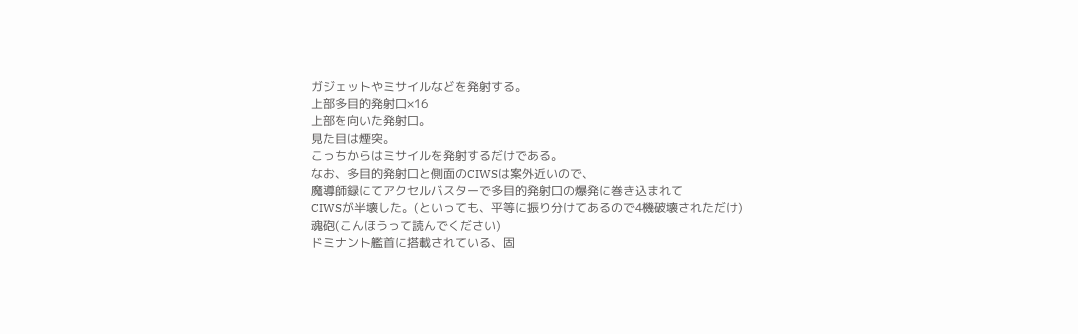ガジェットやミサイルなどを発射する。
上部多目的発射口×16
上部を向いた発射口。
見た目は煙突。
こっちからはミサイルを発射するだけである。
なお、多目的発射口と側面のCIWSは案外近いので、
魔導師録にてアクセルバスターで多目的発射口の爆発に巻き込まれて
CIWSが半壊した。(といっても、平等に振り分けてあるので4機破壊されただけ)
魂砲(こんほうって読んでください)
ドミナント艦首に搭載されている、固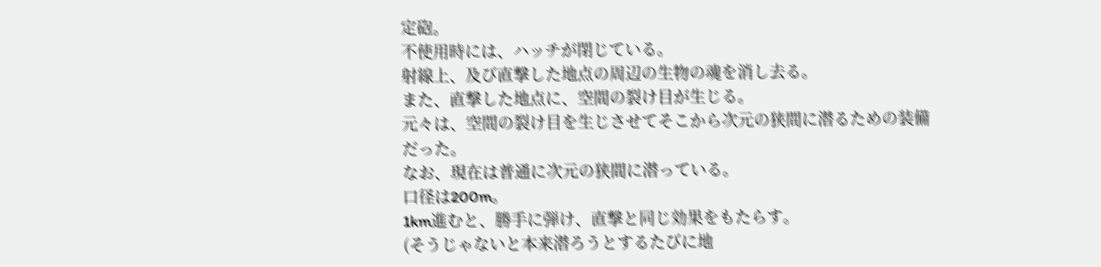定砲。
不使用時には、ハッチが閉じている。
射線上、及び直撃した地点の周辺の生物の魂を消し去る。
また、直撃した地点に、空間の裂け目が生じる。
元々は、空間の裂け目を生じさせてそこから次元の狭間に潜るための装備だった。
なお、現在は普通に次元の狭間に潜っている。
口径は200m。
1km進むと、勝手に弾け、直撃と同じ効果をもたらす。
(そうじゃないと本来潜ろうとするたびに地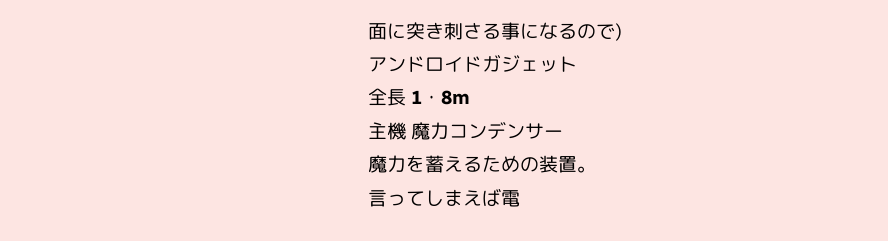面に突き刺さる事になるので)
アンドロイドガジェット
全長 1・8m
主機 魔力コンデンサー
魔力を蓄えるための装置。
言ってしまえば電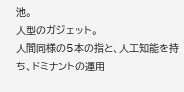池。
人型のガジェット。
人間同様の5本の指と、人工知能を持ち、ドミナントの運用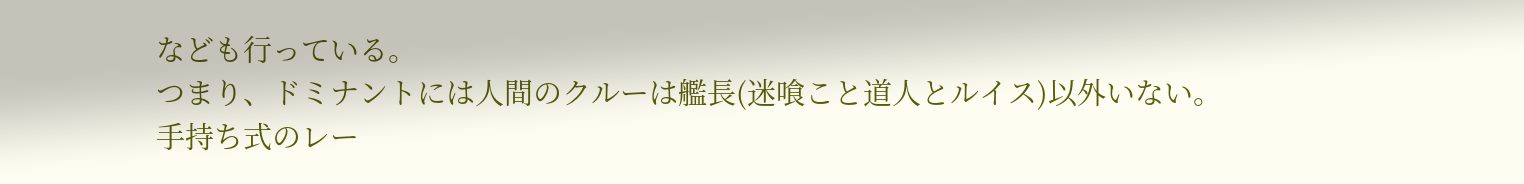なども行っている。
つまり、ドミナントには人間のクルーは艦長(迷喰こと道人とルイス)以外いない。
手持ち式のレー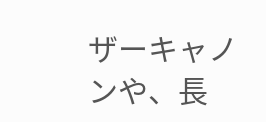ザーキャノンや、長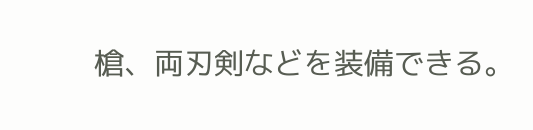槍、両刃剣などを装備できる。